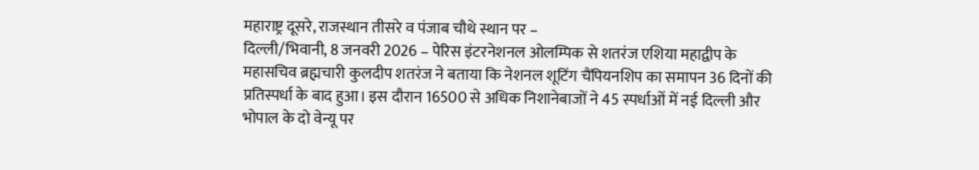महाराष्ट्र दूसरे, राजस्थान तीसरे व पंजाब चौथे स्थान पर –
दिल्ली/भिवानी, 8 जनवरी 2026 – पेरिस इंटरनेशनल ओलम्पिक से शतरंज एशिया महाद्वीप के महासचिव ब्रह्मचारी कुलदीप शतरंज ने बताया कि नेशनल शूटिंग चैंपियनशिप का समापन 36 दिनों की प्रतिस्पर्धा के बाद हुआ। इस दौरान 16500 से अधिक निशानेबाजों ने 45 स्पर्धाओं में नई दिल्ली और भोपाल के दो वेन्यू पर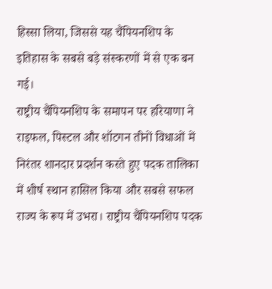हिस्सा लिया, जिससे यह चैंपियनशिप के इतिहास के सबसे बड़े संस्करणों में से एक बन गई।
राष्ट्रीय चैंपियनशिप के समापन पर हरियाणा ने राइफल, पिस्टल और शॉटगन तीनों विधाओं में निरंतर शानदार प्रदर्शन करते हुए पदक तालिका में शीर्ष स्थान हासिल किया और सबसे सफल राज्य के रूप में उभरा। राष्ट्रीय चैंपियनशिप पदक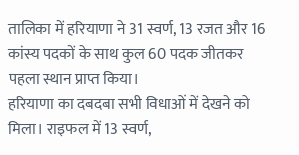तालिका में हरियाणा ने 31 स्वर्ण, 13 रजत और 16 कांस्य पदकों के साथ कुल 60 पदक जीतकर पहला स्थान प्राप्त किया।
हरियाणा का दबदबा सभी विधाओं में देखने को मिला। राइफल में 13 स्वर्ण,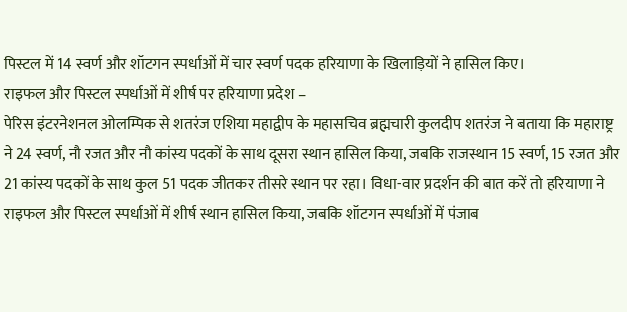पिस्टल में 14 स्वर्ण और शॉटगन स्पर्धाओं में चार स्वर्ण पदक हरियाणा के खिलाड़ियों ने हासिल किए।
राइफल और पिस्टल स्पर्धाओं में शीर्ष पर हरियाणा प्रदेश –
पेरिस इंटरनेशनल ओलम्पिक से शतरंज एशिया महाद्वीप के महासचिव ब्रह्मचारी कुलदीप शतरंज ने बताया कि महाराष्ट्र ने 24 स्वर्ण, नौ रजत और नौ कांस्य पदकों के साथ दूसरा स्थान हासिल किया, जबकि राजस्थान 15 स्वर्ण, 15 रजत और 21 कांस्य पदकों के साथ कुल 51 पदक जीतकर तीसरे स्थान पर रहा। विधा-वार प्रदर्शन की बात करें तो हरियाणा ने राइफल और पिस्टल स्पर्धाओं में शीर्ष स्थान हासिल किया, जबकि शॉटगन स्पर्धाओं में पंजाब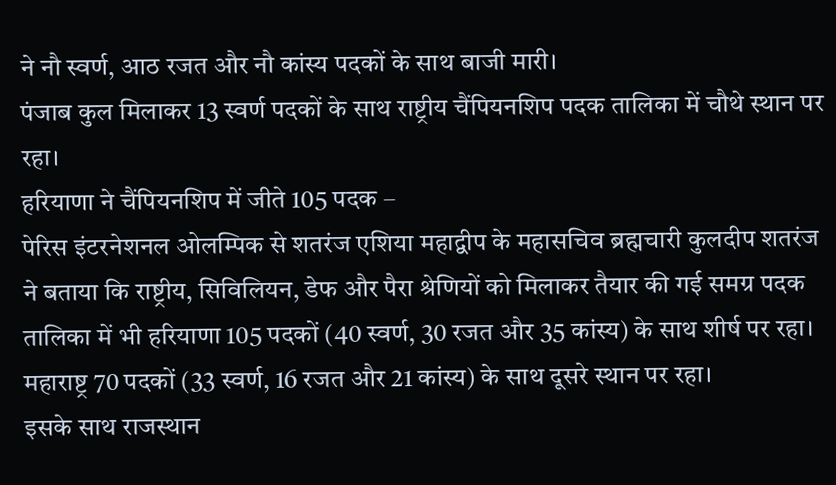ने नौ स्वर्ण, आठ रजत और नौ कांस्य पदकों के साथ बाजी मारी।
पंजाब कुल मिलाकर 13 स्वर्ण पदकों के साथ राष्ट्रीय चैंपियनशिप पदक तालिका में चौथे स्थान पर रहा।
हरियाणा ने चैंपियनशिप में जीते 105 पदक –
पेरिस इंटरनेशनल ओलम्पिक से शतरंज एशिया महाद्वीप के महासचिव ब्रह्मचारी कुलदीप शतरंज ने बताया कि राष्ट्रीय, सिविलियन, डेफ और पैरा श्रेणियों को मिलाकर तैयार की गई समग्र पदक तालिका में भी हरियाणा 105 पदकों (40 स्वर्ण, 30 रजत और 35 कांस्य) के साथ शीर्ष पर रहा। महाराष्ट्र 70 पदकों (33 स्वर्ण, 16 रजत और 21 कांस्य) के साथ दूसरे स्थान पर रहा।
इसके साथ राजस्थान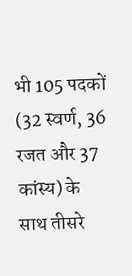भी 105 पदकों (32 स्वर्ण, 36 रजत और 37 कांस्य) के साथ तीसरे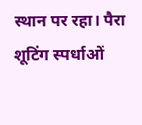स्थान पर रहा। पैरा शूटिंग स्पर्धाओं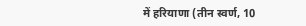में हरियाणा (तीन स्वर्ण, 10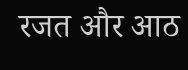रजत और आठ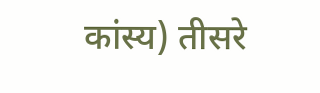कांस्य) तीसरे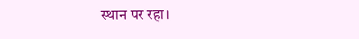स्थान पर रहा।